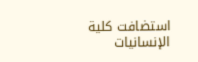استضافت كلية الإنسانيات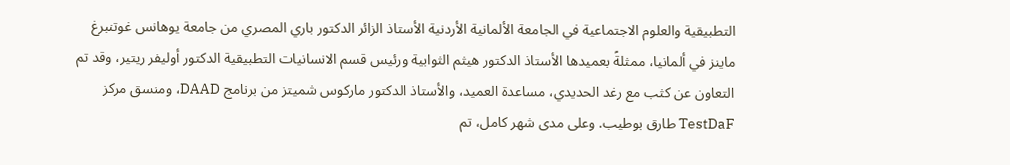التطبيقية والعلوم الاجتماعية في الجامعة الألمانية الأردنية الأستاذ الزائر الدكتور باري المصري من جامعة يوهانس غوتنبرغ ماينز في ألمانيا، ممثلةً بعميدها الأستاذ الدكتور هيثم الثوابية ورئيس قسم الانسانيات التطبيقية الدكتور أوليفر ريتير، وقد تم التعاون عن كثب مع رغد الحديدي، مساعدة العميد، والأستاذ الدكتور ماركوس شميتز من برنامج DAAD، ومنسق مركز TestDaF طارق بوطيب. وعلى مدى شهر كامل، تم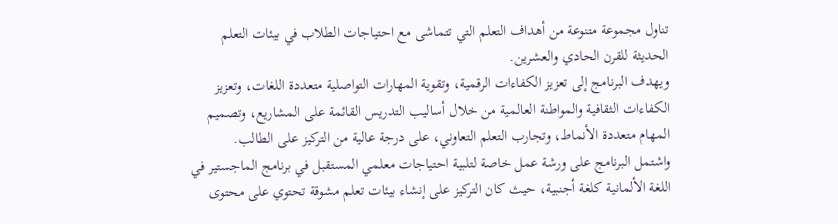تناول مجموعة متنوعة من أهداف التعلم التي تتماشى مع احتياجات الطلاب في بيئات التعلم الحديثة للقرن الحادي والعشرين.
ويهدف البرنامج إلى تعزيز الكفاءات الرقمية، وتقوية المهارات التواصلية متعددة اللغات، وتعزيز الكفاءات الثقافية والمواطنة العالمية من خلال أساليب التدريس القائمة على المشاريع، وتصميم المهام متعددة الأنماط، وتجارب التعلم التعاوني، على درجة عالية من التركيز على الطالب.
واشتمل البرنامج على ورشة عمل خاصة لتلبية احتياجات معلمي المستقبل في برنامج الماجستير في اللغة الألمانية كلغة أجنبية، حيث كان التركيز على إنشاء بيئات تعلم مشوقة تحتوي على محتوى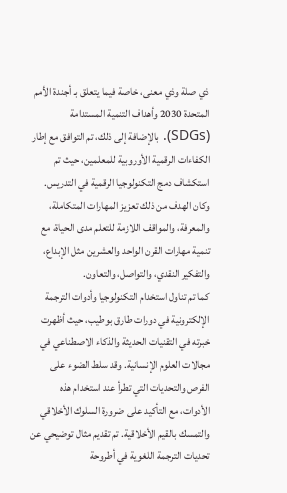ذي صلة وذي معنى، خاصة فيما يتعلق بـ أجندة الأمم المتحدة 2030 وأهداف التنمية المستدامة (SDGs). بالإضافة إلى ذلك، تم التوافق مع إطار الكفاءات الرقمية الأوروبية للمعلمين، حيث تم استكشاف دمج التكنولوجيا الرقمية في التدريس. وكان الهدف من ذلك تعزيز المهارات المتكاملة، والمعرفة، والمواقف اللازمة للتعلم مدى الحياة، مع تنمية مهارات القرن الواحد والعشرين مثل الإبداع، والتفكير النقدي، والتواصل، والتعاون.
كما تم تناول استخدام التكنولوجيا وأدوات الترجمة الإلكترونية في دورات طارق بوطيب، حيث أظهرت خبرته في التقنيات الحديثة والذكاء الاصطناعي في مجالات العلوم الإنسانية. وقد سلط الضوء على الفرص والتحديات التي تطرأ عند استخدام هذه الأدوات، مع التأكيد على ضرورة السلوك الأخلاقي والتمسك بالقيم الأخلاقية. تم تقديم مثال توضيحي عن تحديات الترجمة اللغوية في أطروحة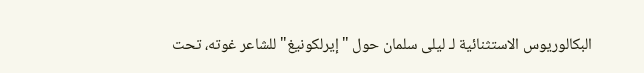البكالوريوس الاستثنائية لـ ليلى سلمان حول "إيرلكونيغ" للشاعر غوته، تحت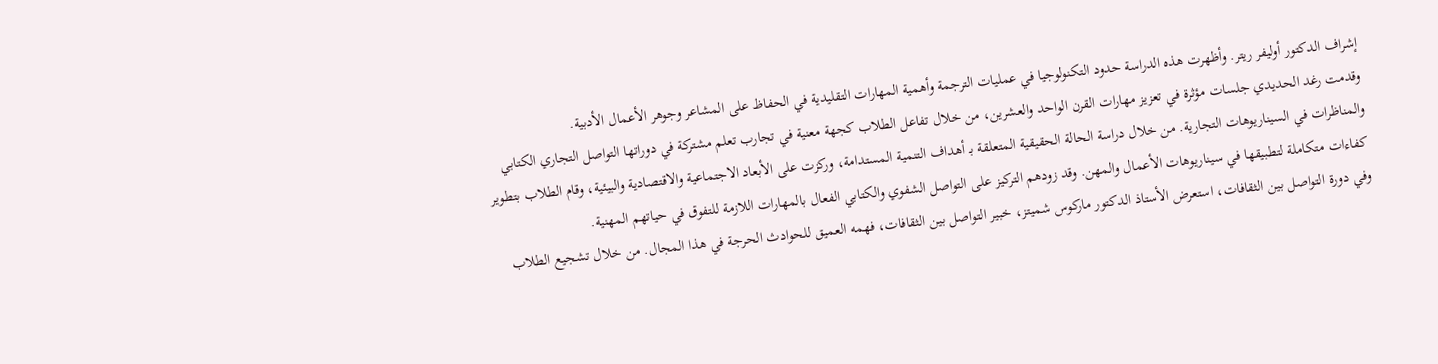إشراف الدكتور أوليفر ريتر. وأظهرت هذه الدراسة حدود التكنولوجيا في عمليات الترجمة وأهمية المهارات التقليدية في الحفاظ على المشاعر وجوهر الأعمال الأدبية.
وقدمت رغد الحديدي جلسات مؤثرة في تعزيز مهارات القرن الواحد والعشرين، من خلال تفاعل الطلاب كجهة معنية في تجارب تعلم مشتركة في دوراتها التواصل التجاري الكتابي والمناظرات في السيناريوهات التجارية. من خلال دراسة الحالة الحقيقية المتعلقة بـ أهداف التنمية المستدامة، وركزت على الأبعاد الاجتماعية والاقتصادية والبيئية، وقام الطلاب بتطوير كفاءات متكاملة لتطبيقها في سيناريوهات الأعمال والمهن. وقد زودهم التركيز على التواصل الشفوي والكتابي الفعال بالمهارات اللازمة للتفوق في حياتهم المهنية.
وفي دورة التواصل بين الثقافات، استعرض الأستاذ الدكتور ماركوس شميتز، خبير التواصل بين الثقافات، فهمه العميق للحوادث الحرجة في هذا المجال. من خلال تشجيع الطلاب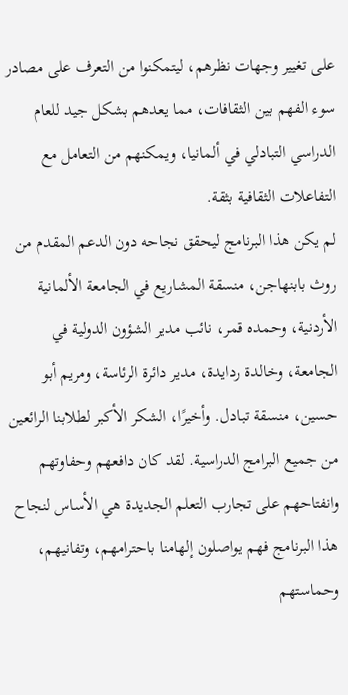على تغيير وجهات نظرهم، ليتمكنوا من التعرف على مصادر سوء الفهم بين الثقافات، مما يعدهم بشكل جيد للعام الدراسي التبادلي في ألمانيا، ويمكنهم من التعامل مع التفاعلات الثقافية بثقة.
لم يكن هذا البرنامج ليحقق نجاحه دون الدعم المقدم من روث بابنهاجن، منسقة المشاريع في الجامعة الألمانية الأردنية، وحمده قمر، نائب مدير الشؤون الدولية في الجامعة، وخالدة ردايدة، مدير دائرة الرئاسة، ومريم أبو حسين، منسقة تبادل. وأخيرًا، الشكر الأكبر لطلابنا الرائعين من جميع البرامج الدراسية. لقد كان دافعهم وحفاوتهم وانفتاحهم على تجارب التعلم الجديدة هي الأساس لنجاح هذا البرنامج فهم يواصلون إلهامنا باحترامهم، وتفانيهم، وحماستهم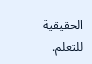الحقيقية للتعلم.